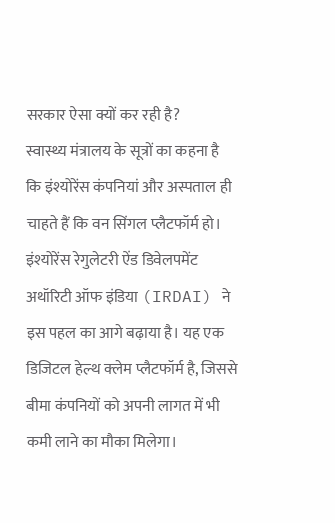सरकार ऐसा क्यों कर रही है?
स्वास्थ्य मंत्रालय के सूत्रों का कहना है कि इंश्योरेंस कंपनियां और अस्पताल ही चाहते हैं कि वन सिंगल प्लैटफॉर्म हो। इंश्योरेंस रेगुलेटरी ऐंड डिवेलपमेंट अथॉरिटी ऑफ इंडिया (IRDAI) ने इस पहल का आगे बढ़ाया है। यह एक डिजिटल हेल्थ क्लेम प्लैटफॉर्म है, जिससे बीमा कंपनियों को अपनी लागत में भी कमी लाने का मौका मिलेगा।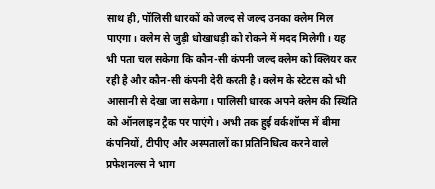साथ ही, पॉलिसी धारकों को जल्द से जल्द उनका क्लेम मिल पाएगा। क्लेम से जुड़ी धोखाधड़ी को रोकने में मदद मिलेगी। यह भी पता चल सकेगा कि कौन-सी कंपनी जल्द क्लेम को क्लियर कर रही है और कौन-सी कंपनी देरी करती है। क्लेम के स्टेटस को भी आसानी से देखा जा सकेगा। पालिसी धारक अपने क्लेम की स्थिति को ऑनलाइन ट्रैक पर पाएंगे। अभी तक हुई वर्कशॉप्स में बीमा कंपनियों, टीपीए और अस्पतालों का प्रतिनिधित्व करने वाले प्रफेशनल्स ने भाग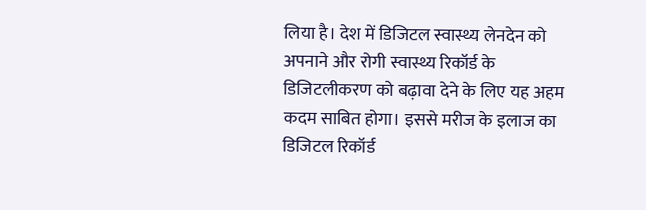लिया है। देश में डिजिटल स्वास्थ्य लेनदेन को अपनाने और रोगी स्वास्थ्य रिकॉर्ड के डिजिटलीकरण को बढ़ावा देने के लिए यह अहम कदम साबित होगा। इससे मरीज के इलाज का डिजिटल रिकॉर्ड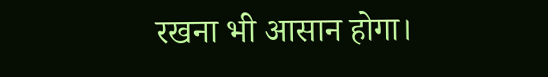रखना भी आसान होगा।